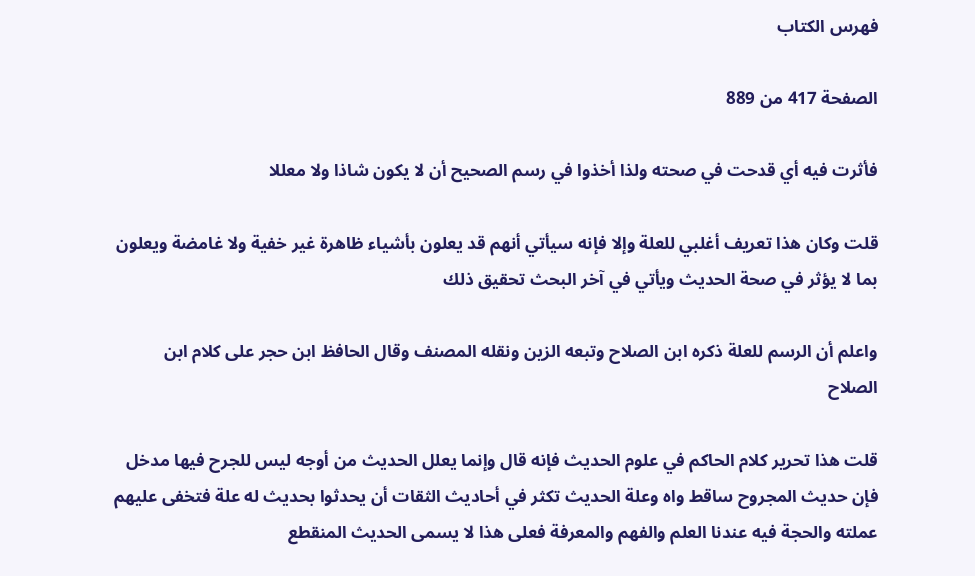فهرس الكتاب

الصفحة 417 من 889

فأثرت فيه أي قدحت في صحته ولذا أخذوا في رسم الصحيح أن لا يكون شاذا ولا معللا

قلت وكان هذا تعريف أغلبي للعلة وإلا فإنه سيأتي أنهم قد يعلون بأشياء ظاهرة غير خفية ولا غامضة ويعلون بما لا يؤثر في صحة الحديث ويأتي في آخر البحث تحقيق ذلك

واعلم أن الرسم للعلة ذكره ابن الصلاح وتبعه الزين ونقله المصنف وقال الحافظ ابن حجر على كلام ابن الصلاح

قلت هذا تحرير كلام الحاكم في علوم الحديث فإنه قال وإنما يعلل الحديث من أوجه ليس للجرح فيها مدخل فإن حديث المجروح ساقط واه وعلة الحديث تكثر في أحاديث الثقات أن يحدثوا بحديث له علة فتخفى عليهم عملته والحجة فيه عندنا العلم والفهم والمعرفة فعلى هذا لا يسمى الحديث المنقطع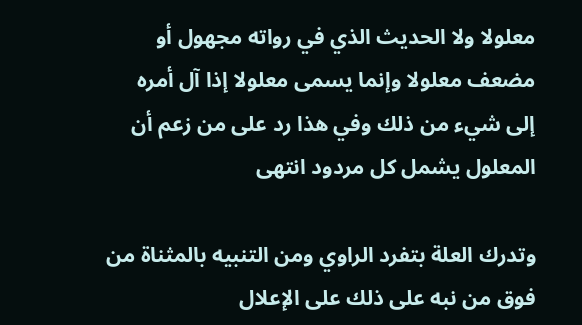معلولا ولا الحديث الذي في رواته مجهول أو مضعف معلولا وإنما يسمى معلولا إذا آل أمره إلى شيء من ذلك وفي هذا رد على من زعم أن المعلول يشمل كل مردود انتهى

وتدرك العلة بتفرد الراوي ومن التنبيه بالمثناة من فوق من نبه على ذلك على الإعلال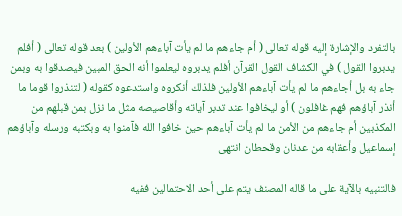بالتفرد والإشارة إليه قوله تعالى ( أم جاءهم ما لم يأت آباءهم الأولين ) بعد قوله تعالى ( أفلم يدبروا القول ) في الكشاف القول القرآن أفلم يدبروه ليعلموا أنه الحق المبين فيصدقوا به وبمن جاء به بل أجاءهم ما لم يأت آباءهم الأولين فلذلك أنكروه واستدعوه كقوله ( لتنذروا قوما ما أنذر آباؤهم فهم غافلون ) أو ليخافوا عند تدبر آياته وأقاصيصه مثل ما نزل بمن قبلهم من المكذبين أم جاءهم من الأمن ما لم يأت آباءهم حين خافوا الله فآمنوا به وبكتبه ورسله وآباؤهم إسماعيل وأعقابه من عدنان وقحطان انتهى

فالتنبيه بالآية على ما قاله المصنف يتم على أحد الاحتمالين ففيه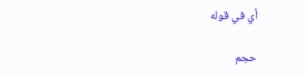أي في قوله

حجم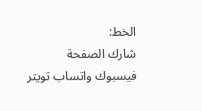الخط:
شارك الصفحة
فيسبوك واتساب تويتر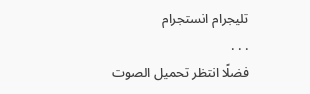تليجرام انستجرام
. . .
فضلًا انتظر تحميل الصوت